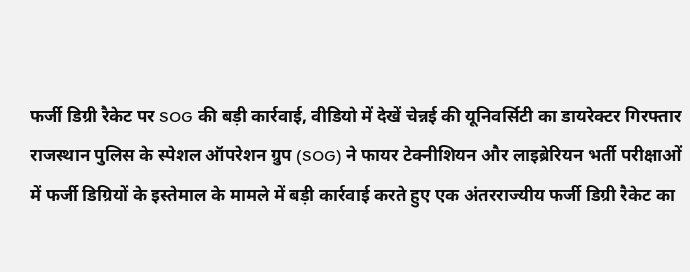फर्जी डिग्री रैकेट पर SOG की बड़ी कार्रवाई, वीडियो में देखें चेन्नई की यूनिवर्सिटी का डायरेक्टर गिरफ्तार
राजस्थान पुलिस के स्पेशल ऑपरेशन ग्रुप (SOG) ने फायर टेक्नीशियन और लाइब्रेरियन भर्ती परीक्षाओं में फर्जी डिग्रियों के इस्तेमाल के मामले में बड़ी कार्रवाई करते हुए एक अंतरराज्यीय फर्जी डिग्री रैकेट का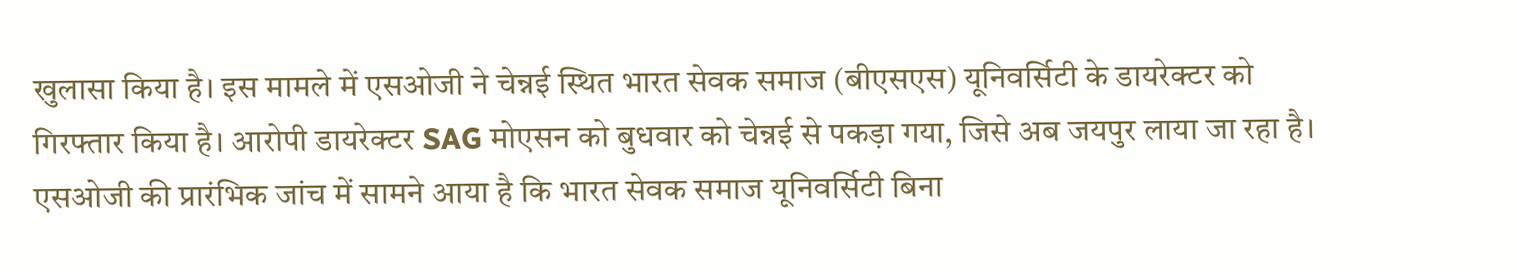खुलासा किया है। इस मामले में एसओजी ने चेन्नई स्थित भारत सेवक समाज (बीएसएस) यूनिवर्सिटी के डायरेक्टर को गिरफ्तार किया है। आरोपी डायरेक्टर SAG मोएसन को बुधवार को चेन्नई से पकड़ा गया, जिसे अब जयपुर लाया जा रहा है।
एसओजी की प्रारंभिक जांच में सामने आया है कि भारत सेवक समाज यूनिवर्सिटी बिना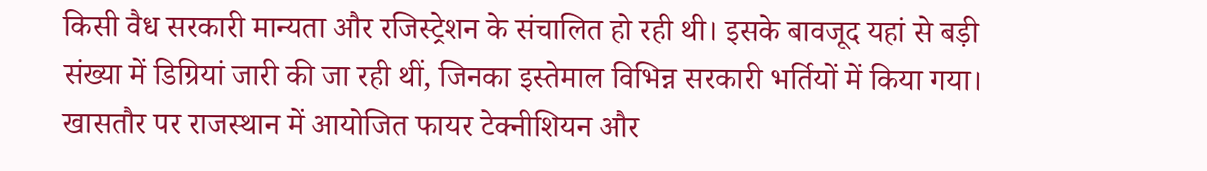किसी वैध सरकारी मान्यता और रजिस्ट्रेशन के संचालित हो रही थी। इसके बावजूद यहां से बड़ी संख्या में डिग्रियां जारी की जा रही थीं, जिनका इस्तेमाल विभिन्न सरकारी भर्तियों में किया गया। खासतौर पर राजस्थान में आयोजित फायर टेक्नीशियन और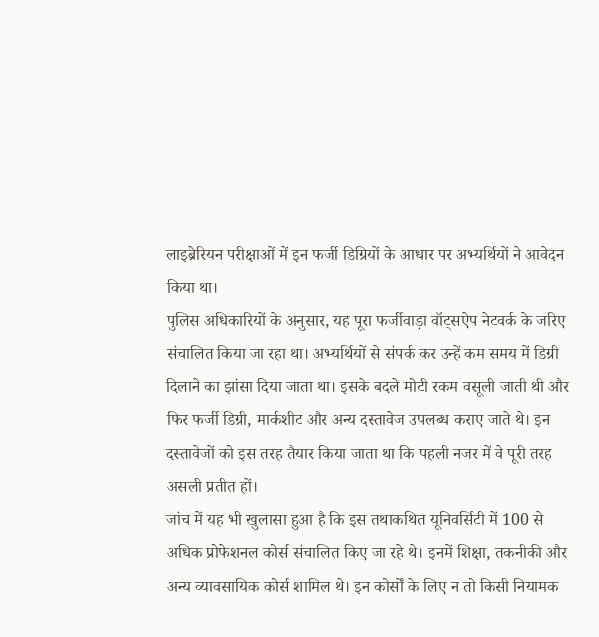लाइब्रेरियन परीक्षाओं में इन फर्जी डिग्रियों के आधार पर अभ्यर्थियों ने आवेदन किया था।
पुलिस अधिकारियों के अनुसार, यह पूरा फर्जीवाड़ा वॉट्सऐप नेटवर्क के जरिए संचालित किया जा रहा था। अभ्यर्थियों से संपर्क कर उन्हें कम समय में डिग्री दिलाने का झांसा दिया जाता था। इसके बदले मोटी रकम वसूली जाती थी और फिर फर्जी डिग्री, मार्कशीट और अन्य दस्तावेज उपलब्ध कराए जाते थे। इन दस्तावेजों को इस तरह तैयार किया जाता था कि पहली नजर में वे पूरी तरह असली प्रतीत हों।
जांच में यह भी खुलासा हुआ है कि इस तथाकथित यूनिवर्सिटी में 100 से अधिक प्रोफेशनल कोर्स संचालित किए जा रहे थे। इनमें शिक्षा, तकनीकी और अन्य व्यावसायिक कोर्स शामिल थे। इन कोर्सों के लिए न तो किसी नियामक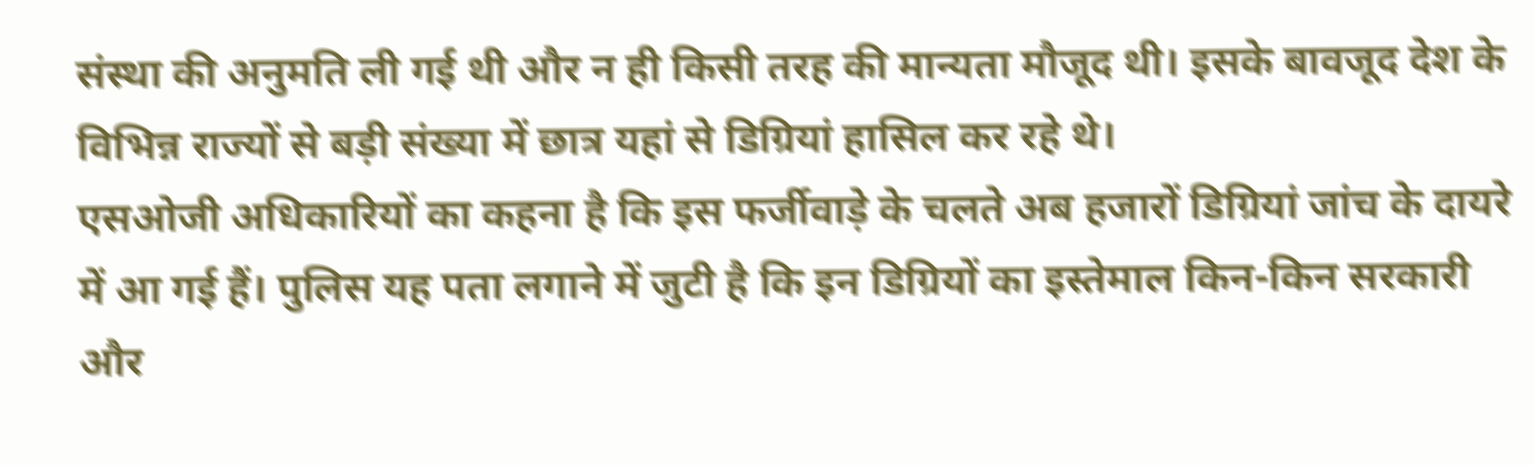संस्था की अनुमति ली गई थी और न ही किसी तरह की मान्यता मौजूद थी। इसके बावजूद देश के विभिन्न राज्यों से बड़ी संख्या में छात्र यहां से डिग्रियां हासिल कर रहे थे।
एसओजी अधिकारियों का कहना है कि इस फर्जीवाड़े के चलते अब हजारों डिग्रियां जांच के दायरे में आ गई हैं। पुलिस यह पता लगाने में जुटी है कि इन डिग्रियों का इस्तेमाल किन-किन सरकारी और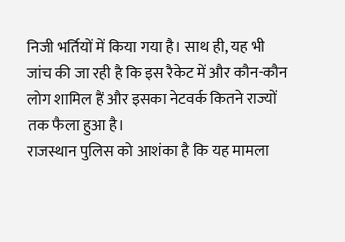निजी भर्तियों में किया गया है। साथ ही, यह भी जांच की जा रही है कि इस रैकेट में और कौन-कौन लोग शामिल हैं और इसका नेटवर्क कितने राज्यों तक फैला हुआ है।
राजस्थान पुलिस को आशंका है कि यह मामला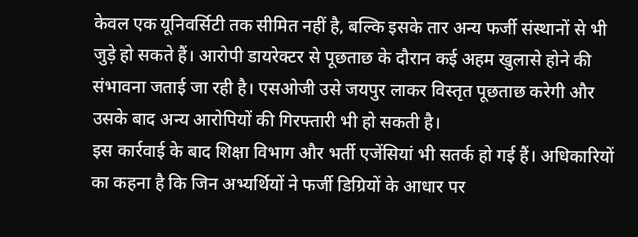केवल एक यूनिवर्सिटी तक सीमित नहीं है, बल्कि इसके तार अन्य फर्जी संस्थानों से भी जुड़े हो सकते हैं। आरोपी डायरेक्टर से पूछताछ के दौरान कई अहम खुलासे होने की संभावना जताई जा रही है। एसओजी उसे जयपुर लाकर विस्तृत पूछताछ करेगी और उसके बाद अन्य आरोपियों की गिरफ्तारी भी हो सकती है।
इस कार्रवाई के बाद शिक्षा विभाग और भर्ती एजेंसियां भी सतर्क हो गई हैं। अधिकारियों का कहना है कि जिन अभ्यर्थियों ने फर्जी डिग्रियों के आधार पर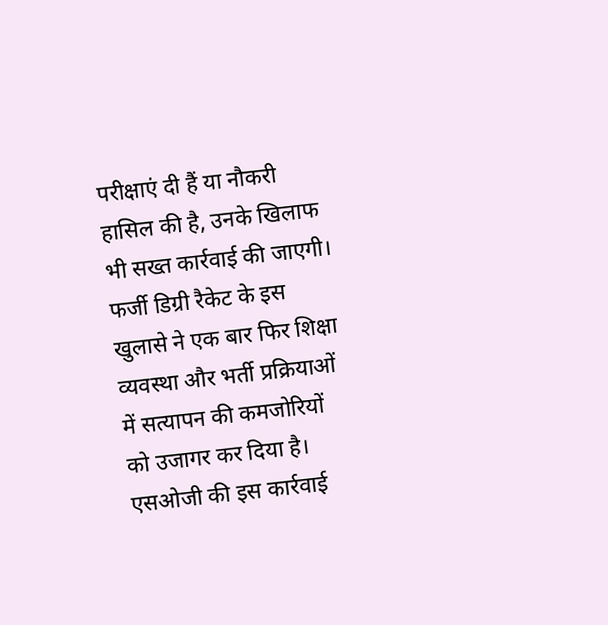परीक्षाएं दी हैं या नौकरी हासिल की है, उनके खिलाफ भी सख्त कार्रवाई की जाएगी।
फर्जी डिग्री रैकेट के इस खुलासे ने एक बार फिर शिक्षा व्यवस्था और भर्ती प्रक्रियाओं में सत्यापन की कमजोरियों को उजागर कर दिया है। एसओजी की इस कार्रवाई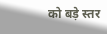को बड़े स्तर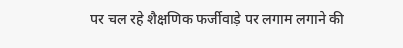पर चल रहे शैक्षणिक फर्जीवाड़े पर लगाम लगाने की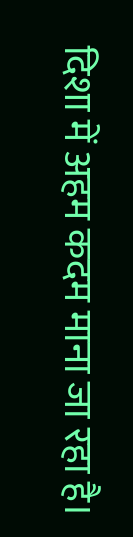दिशा में अहम कदम माना जा रहा है।